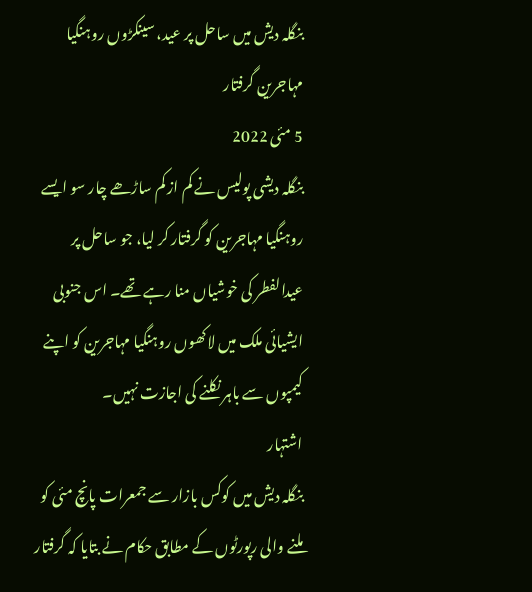بنگلہ دیش میں ساحل پر عید، سینکڑوں روہنگیا مہاجرین گرفتار
5 مئی 2022
بنگلہ دیشی پولیس نے کم از کم ساڑھے چار سو ایسے روہنگیا مہاجرین کو گرفتار کر لیا، جو ساحل پر عیدالفطر کی خوشیاں منا رہے تھے۔ اس جنوبی ایشیائی ملک میں لاکھوں روہنگیا مہاجرین کو اپنے کیمپوں سے باہر نکلنے کی اجازت نہیں۔
اشتہار
بنگلہ دیش میں کوکس بازار سے جمعرات پانچ مئی کو ملنے والی رپورٹوں کے مطابق حکام نے بتایا کہ گرفتار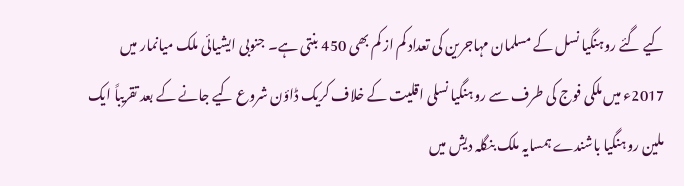کیے گئے روہنگیا نسل کے مسلمان مہاجرین کی تعداد کم از کم بھی 450 بنتی ہے۔ جنوبی ایشیائی ملک میانمار میں 2017ء میں ملکی فوج کی طرف سے روہنگیا نسلی اقلیت کے خلاف کریک ڈاؤن شروع کیے جانے کے بعد تقریباً ایک ملین روہنگیا باشندے ہمسایہ ملک بنگلہ دیش میں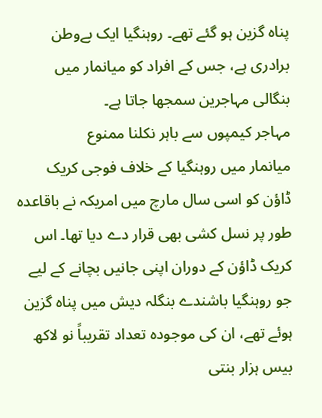پناہ گزین ہو گئے تھے۔ روہنگیا ایک بےوطن برادری ہے، جس کے افراد کو میانمار میں بنگالی مہاجرین سمجھا جاتا ہے۔
مہاجر کیمپوں سے باہر نکلنا ممنوع
میانمار میں روہنگیا کے خلاف فوجی کریک ڈاؤن کو اسی سال مارچ میں امریکہ نے باقاعدہ طور پر نسل کشی بھی قرار دے دیا تھا۔ اس کریک ڈاؤن کے دوران اپنی جانیں بچانے کے لیے جو روہنگیا باشندے بنگلہ دیش میں پناہ گزین ہوئے تھے، ان کی موجودہ تعداد تقریباً نو لاکھ بیس ہزار بنتی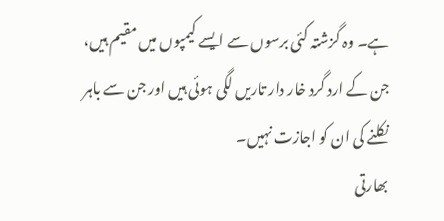ہے۔ وہ گزشتہ کئی برسوں سے ایسے کیمپوں میں مقیم ہیں، جن کے ارد گرد خار دار تاریں لگی ہوئی ہیں اور جن سے باہر نکلنے کی ان کو اجازت نہیں۔
بھارتی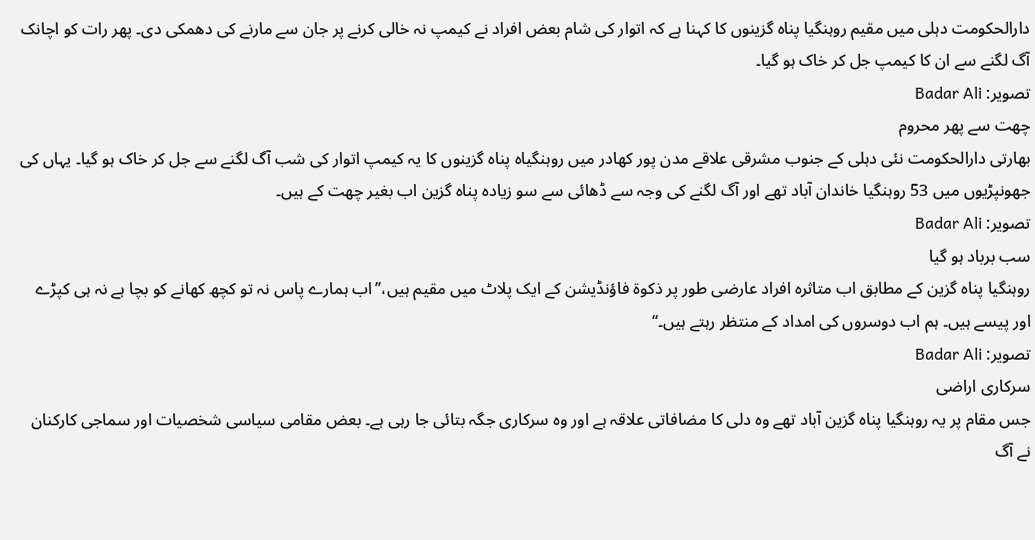دارالحکومت دہلی میں مقیم روہنگیا پناہ گزينوں کا کہنا ہے کہ اتوار کی شام بعض افراد نے کیمپ نہ خالی کرنے پر جان سے مارنے کی دھمکی دی۔ پھر رات کو اچانک آگ لگنے سے ان کا کیمپ جل کر خاک ہو گيا۔
تصویر: Badar Ali
چھت سے پھر محروم
بھارتی دارالحکومت نئی دہلی کے جنوب مشرقی علاقے مدن پور کھادر میں روہنگیاہ پناہ گزینوں کا یہ کیمپ اتوار کی شب آگ لگنے سے جل کر خاک ہو گیا۔ یہاں کی جھونپڑیوں میں 53 روہنگيا خاندان آباد تھے اور آگ لگنے کی وجہ سے ڈھائی سے سو زیادہ پناہ گزین اب بغیر چھت کے ہیں۔
تصویر: Badar Ali
سب برباد ہو گیا
روہنگیا پناہ گزین کے مطابق اب متاثرہ افراد عارضی طور پر ذکوۃ فاؤنڈیشن کے ایک پلاٹ میں مقیم ہیں،’’اب ہمارے پاس نہ تو کچھ کھانے کو بچا ہے نہ ہی کپڑے اور پیسے ہیں۔ ہم اب دوسروں کی امداد کے منتظر رہتے ہیں۔‘‘
تصویر: Badar Ali
سرکاری اراضی
جس مقام پر یہ روہنگیا پناہ گزین آباد تھے وہ دلی کا مضافاتی علاقہ ہے اور وہ سرکاری جگہ بتائی جا رہی ہے۔ بعض مقامی سیاسی شخصیات اور سماجی کارکنان نے آگ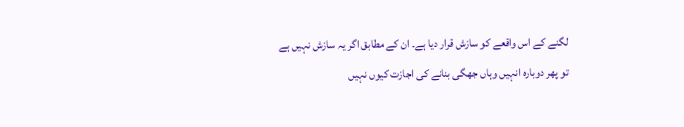لگنے کے اس واقعے کو سازش قرار دیا ہے۔ ان کے مطابق اگر یہ سازش نہیں ہے تو پھر دوبارہ انہیں وہاں جھگی بنانے کی اجازت کیوں نہیں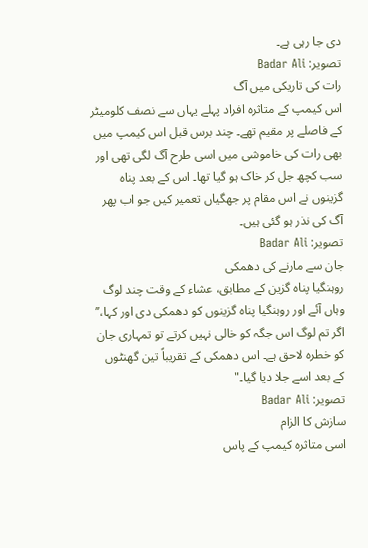دی جا رہی ہے۔
تصویر: Badar Ali
رات کی تاریکی میں آگ
اس کیمپ کے متاثرہ افراد پہلے یہاں سے نصف کلومیٹر کے فاصلے پر مقیم تھے۔ چند برس قبل اس کیمپ میں بھی رات کی خاموشی میں اسی طرح آگ لگی تھی اور سب کچھ جل کر خاک ہو گیا تھا۔ اس کے بعد پناہ گزينوں نے اس مقام پر جھگیاں تعمیر کیں جو اب پھر آگ کی نذر ہو گئی ہیں۔
تصویر: Badar Ali
جان سے مارنے کی دھمکی
روہنگیا پناہ گزین کے مطابق، عشاء کے وقت چند لوگ وہاں آئے اور روہنگیا پناہ گزینوں کو دھمکی دی اور کہا،’’ اگر تم لوگ اس جگہ کو خالی نہیں کرتے تو تمہاری جان کو خطرہ لاحق ہے۔ اس دھمکی کے تقریباً تین گھنٹوں کے بعد اسے جلا دیا گيا۔"
تصویر: Badar Ali
سازش کا الزام
اسی متاثرہ کیمپ کے پاس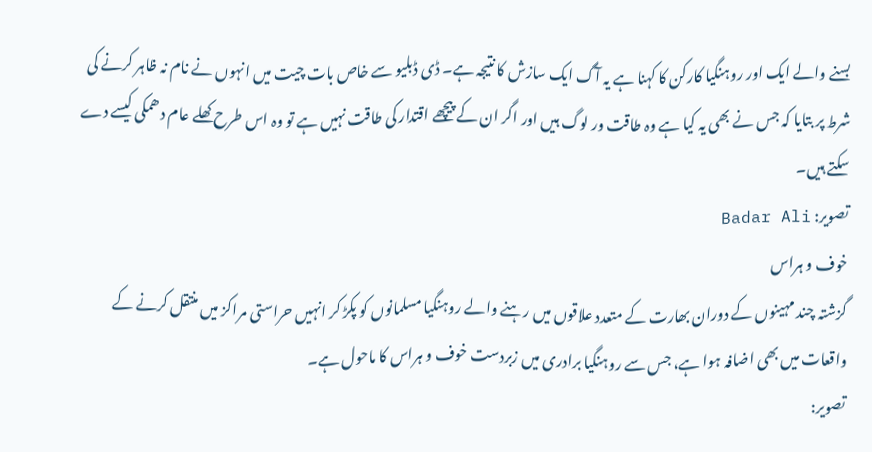بسنے والے ایک اور روہنگيا کارکن کا کہنا ہے یہ آگ ایک سازش کا نتیجہ ہے۔ ڈی ڈبلیو سے خاص بات چیت میں انہوں نے نام نہ ظاہر کرنے کی شرط پر بتایا کہ جس نے بھی یہ کیا ہے وہ طاقت ور لوگ ہیں اور اگر ان کے پیچھے اقتدار کی طاقت نہیں ہے تو وہ اس طرح کھلے عام دھمکی کیسے دے سکتے ہیں۔
تصویر: Badar Ali
خوف و ہراس
گزشتہ چند مہینوں کے دوران بھارت کے متعدد علاقوں میں رہنے والے روہنگیا مسلمانوں کو پکڑ کر انہیں حراستی مراکز میں منتقل کرنے کے واقعات میں بھی اضافہ ہوا ہے، جس سے روہنگیا برادری میں زبردست خوف و ہراس کا ماحول ہے۔
تصویر: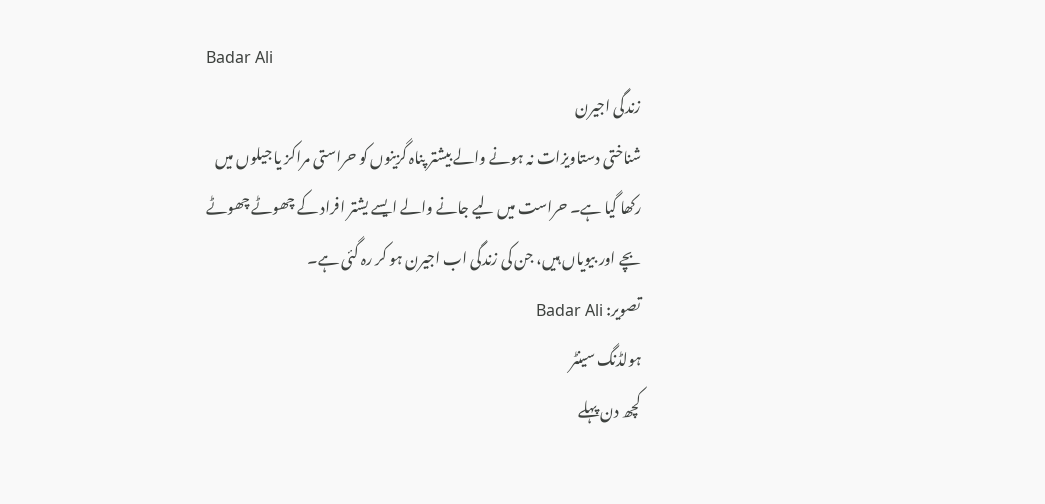Badar Ali
زندگی اجیرن
شناختی دستاویزات نہ ہونے والے بیشتر پناہ گزينوں کو حراستی مراکز یا جیلوں میں رکھا گيا ہے۔ حراست میں لیے جانے والے ایسے یشتر افراد کے چھوٹے چھوٹے بچے اور بیویاں ہیں، جن کی زندگی اب اجیرن ہو کر رہ گئی ہے۔
تصویر: Badar Ali
ہولڈنگ سینٹر
کچھ دن پہلے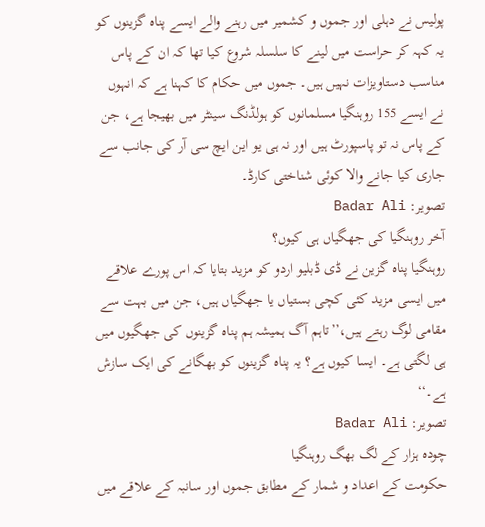پولیس نے دہلی اور جموں و کشمیر میں رہنے والے ایسے پناہ گزینوں کو یہ کہہ کر حراست میں لینے کا سلسلہ شروع کیا تھا کہ ان کے پاس مناسب دستاویزات نہیں ہیں۔ جموں میں حکام کا کہنا ہے کہ انہوں نے ایسے 155 روہنگیا مسلمانوں کو ہولڈنگ سینٹر میں بھیجا ہے، جن کے پاس نہ تو پاسپورٹ ہیں اور نہ ہی یو این ایچ سی آر کی جانب سے جاری کیا جانے والا کوئی شناختی کارڈ۔
تصویر: Badar Ali
آخر روہنگیا کی جھگیاں ہی کیوں؟
روہنگیا پناہ گزین نے ڈی ڈبلیو اردو کو مزید بتایا کہ اس پورے علاقے میں ایسی مزید کئی کچی بستیاں یا جھگیاں ہیں، جن میں بہت سے مقامی لوگ رہتے ہیں،’’تاہم آگ ہمیشہ ہم پناہ گزینوں کی جھگیوں میں ہی لگتی ہے۔ ایسا کیوں ہے؟ یہ پناہ گزینوں کو بھگانے کی ایک سازش ہے۔‘‘
تصویر: Badar Ali
چودہ ہزار کے لگ بھگ روہنگیا
حکومت کے اعداد و شمار کے مطابق جموں اور سانبہ کے علاقے میں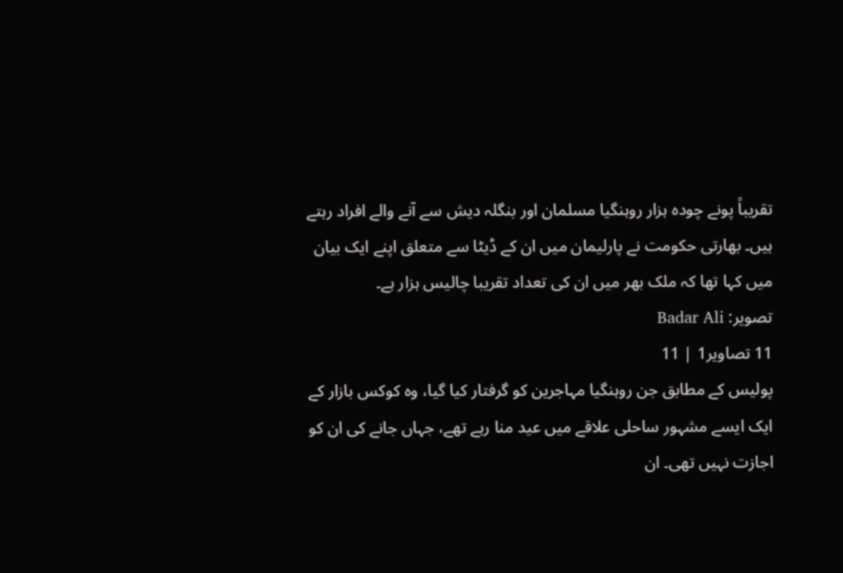تقریباً پونے چودہ ہزار روہنگیا مسلمان اور بنگلہ دیش سے آنے والے افراد رہتے ہیں۔ بھارتی حکومت نے پارلیمان میں ان کے ڈیٹا سے متعلق اپنے ایک بیان میں کہا تھا کہ ملک بھر میں ان کی تعداد تقریبا چالیس ہزار ہے۔
تصویر: Badar Ali
11 تصاویر1 | 11
پولیس کے مطابق جن روہنگیا مہاجرین کو گرفتار کیا گیا، وہ کوکس بازار کے ایک ایسے مشہور ساحلی علاقے میں عید منا رہے تھے، جہاں جانے کی ان کو اجازت نہیں تھی۔ ان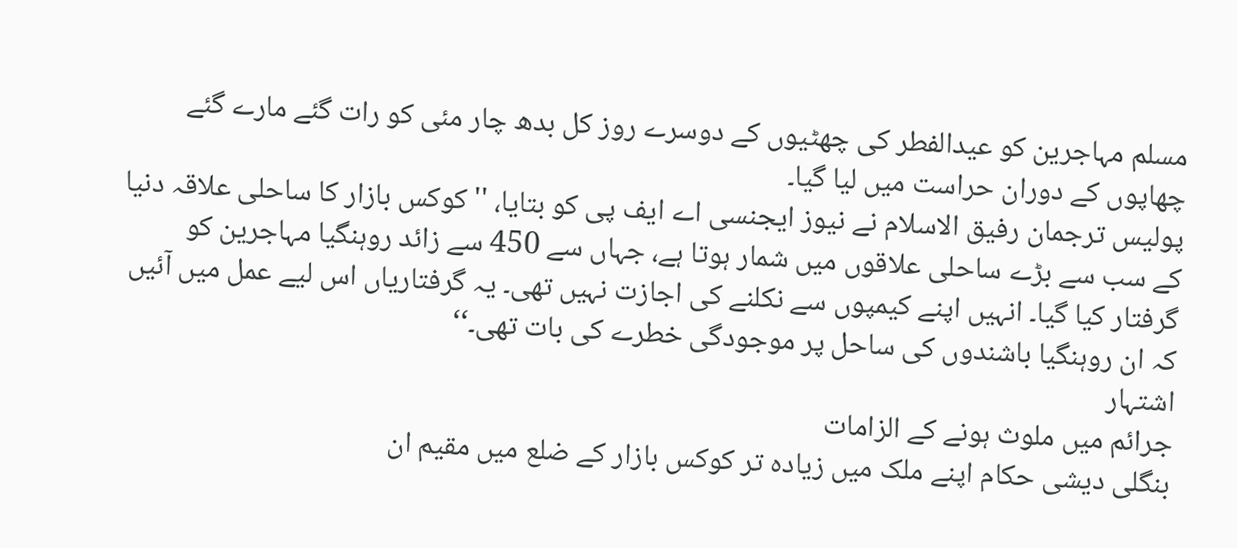مسلم مہاجرین کو عیدالفطر کی چھٹیوں کے دوسرے روز کل بدھ چار مئی کو رات گئے مارے گئے چھاپوں کے دوران حراست میں لیا گیا۔
پولیس ترجمان رفیق الاسلام نے نیوز ایجنسی اے ایف پی کو بتایا، ''کوکس بازار کا ساحلی علاقہ دنیا کے سب سے بڑے ساحلی علاقوں میں شمار ہوتا ہے، جہاں سے 450 سے زائد روہنگیا مہاجرین کو گرفتار کیا گیا۔ انہیں اپنے کیمپوں سے نکلنے کی اجازت نہیں تھی۔ یہ گرفتاریاں اس لیے عمل میں آئیں کہ ان روہنگیا باشندوں کی ساحل پر موجودگی خطرے کی بات تھی۔‘‘
اشتہار
جرائم میں ملوث ہونے کے الزامات
بنگلی دیشی حکام اپنے ملک میں زیادہ تر کوکس بازار کے ضلع میں مقیم ان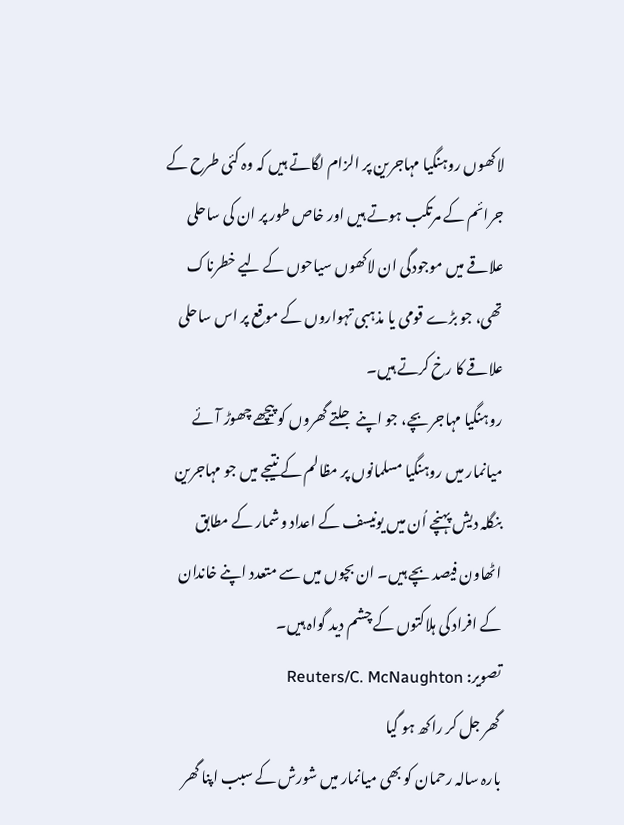لاکھوں روہنگیا مہاجرین پر الزام لگاتے ہیں کہ وہ کئی طرح کے جرائم کے مرتکب ہوتے ہیں اور خاص طور پر ان کی ساحلی علاقے میں موجودگی ان لاکھوں سیاحوں کے لیے خطرناک تھی، جو بڑے قومی یا مذہبی تہواروں کے موقع پر اس ساحلی علاقے کا رخ کرتے ہیں۔
روہنگیا مہاجر بچے، جو اپنے جلتے گھروں کو پیچھے چھوڑ آئے
میانمار میں روہنگیا مسلمانوں پر مظالم کے نتیجے میں جو مہاجرین بنگلہ دیش پہنچے اُن میں یونیسف کے اعداد وشمار کے مطابق اٹھاون فیصد بچے ہیں۔ ان بچوں میں سے متعدد اپنے خاندان کے افراد کی ہلاکتوں کے چشم دید گواہ ہیں۔
تصویر: Reuters/C. McNaughton
گھر جل کر راکھ ہو گیا
بارہ سالہ رحمان کو بھی میانمار میں شورش کے سبب اپنا گھر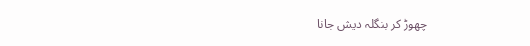چھوڑ کر بنگلہ دیش جانا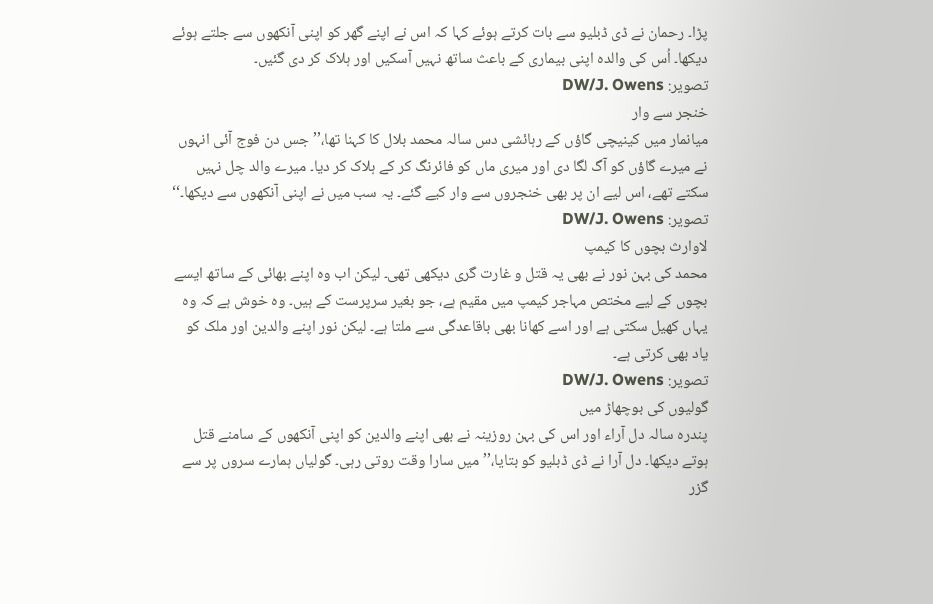پڑا۔ رحمان نے ڈی ڈبلیو سے بات کرتے ہوئے کہا کہ اس نے اپنے گھر کو اپنی آنکھوں سے جلتے ہوئے دیکھا۔ اُس کی والدہ اپنی بیماری کے باعث ساتھ نہیں آسکیں اور ہلاک کر دی گئیں۔
تصویر: DW/J. Owens
خنجر سے وار
میانمار میں کینیچی گاؤں کے رہائشی دس سالہ محمد بلال کا کہنا تھا،’’ جس دن فوج آئی انہوں نے میرے گاؤں کو آگ لگا دی اور میری ماں کو فائرنگ کر کے ہلاک کر دیا۔ میرے والد چل نہیں سکتے تھے، اس لیے ان پر بھی خنجروں سے وار کیے گئے۔ یہ سب میں نے اپنی آنکھوں سے دیکھا۔‘‘
تصویر: DW/J. Owens
لاوارث بچوں کا کیمپ
محمد کی بہن نور نے بھی یہ قتل و غارت گری دیکھی تھی۔ لیکن اب وہ اپنے بھائی کے ساتھ ایسے بچوں کے لیے مختص مہاجر کیمپ میں مقیم ہے، جو بغیر سرپرست کے ہیں۔ وہ خوش ہے کہ وہ یہاں کھیل سکتی ہے اور اسے کھانا بھی باقاعدگی سے ملتا ہے۔ لیکن نور اپنے والدین اور ملک کو یاد بھی کرتی ہے۔
تصویر: DW/J. Owens
گولیوں کی بوچھاڑ میں
پندرہ سالہ دل آراء اور اس کی بہن روزینہ نے بھی اپنے والدین کو اپنی آنکھوں کے سامنے قتل ہوتے دیکھا۔ دل آرا نے ڈی ڈبلیو کو بتایا،’’ میں سارا وقت روتی رہی۔ گولیاں ہمارے سروں پر سے گزر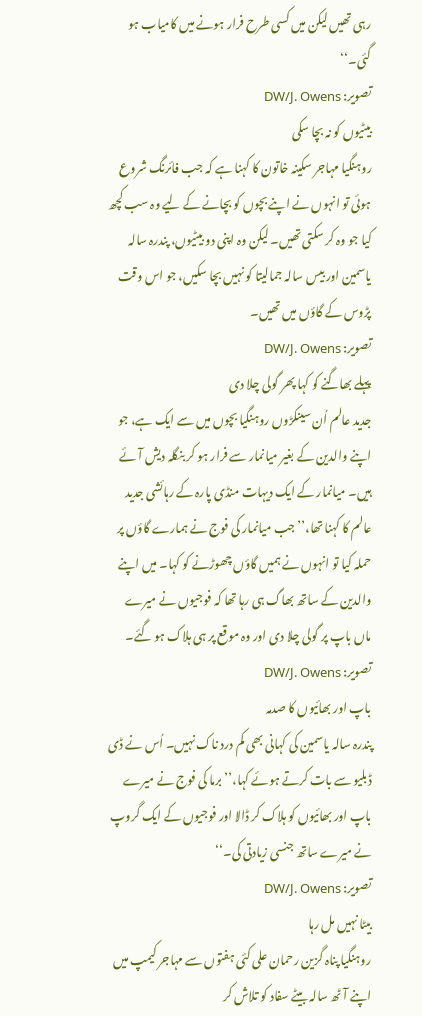رہی تھیں لیکن میں کسی طرح فرار ہونے میں کامیاب ہو گئی۔‘‘
تصویر: DW/J. Owens
بیٹیوں کو نہ بچا سکی
روہنگیا مہاجر سکینہ خاتون کا کہنا ہے کہ جب فائرنگ شروع ہوئی تو انہوں نے اپنے بچوں کو بچانے کے لیے وہ سب کچھ کیا جو وہ کر سکتی تھیں۔ لیکن وہ اپنی دو بیٹیوں، پندرہ سالہ یاسمین اور بیس سالہ جمالیتا کو نہیں بچا سکیں، جو اس وقت پڑوس کے گاؤں میں تھیں۔
تصویر: DW/J. Owens
پہلے بھاگنے کو کہا پھر گولی چلا دی
جدید عالم اُن سینکڑوں روہنگیا بچوں میں سے ایک ہے، جو اپنے والدین کے بغیر میانمار سے فرار ہو کر بنگلہ دیش آئے ہیں۔ میانمار کے ایک دیہات منڈی پارہ کے رہائشی جدید عالم کا کہنا تھا،’’ جب میانمار کی فوج نے ہمارے گاؤں پر حملہ کیا تو انہوں نے ہمیں گاؤں چھوڑنے کو کہا۔ میں اپنے والدین کے ساتھ بھاگ ہی رہا تھا کہ فوجیوں نے میرے ماں باپ پر گولی چلا دی اور وہ موقع پر ہی ہلاک ہو گئے۔
تصویر: DW/J. Owens
باپ اور بھائیوں کا صدمہ
پندرہ سالہ یاسمین کی کہانی بھی کم درد ناک نہیں۔ اُس نے ڈی ڈبلیو سے بات کرتے ہوئے کہا،’’ برما کی فوج نے میرے باپ اور بھائیوں کو ہلاک کر ڈالا اور فوجیوں کے ایک گروپ نے میرے ساتھ جنسی زیادتی کی۔‘‘
تصویر: DW/J. Owens
بیٹا نہیں مل رہا
روہنگیا پناہ گزین رحمان علی کئی ہفتوں سے مہاجر کیمپ میں اپنے آٹھ سالہ بیٹے سفاد کو تلاش کر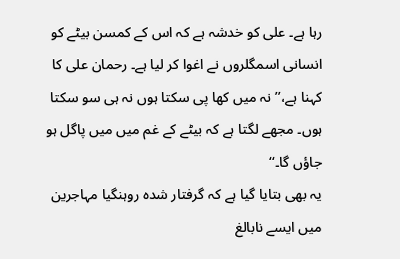رہا ہے۔ علی کو خدشہ ہے کہ اس کے کمسن بیٹے کو انسانی اسمگلروں نے اغوا کر لیا ہے۔ رحمان علی کا کہنا ہے،’’ نہ میں کھا پی سکتا ہوں نہ ہی سو سکتا ہوں۔ مجھے لگتا ہے کہ بیٹے کے غم میں میں پاگل ہو جاؤں گا۔‘‘
یہ بھی بتایا گیا ہے کہ گرفتار شدہ روہنگیا مہاجرین میں ایسے نابالغ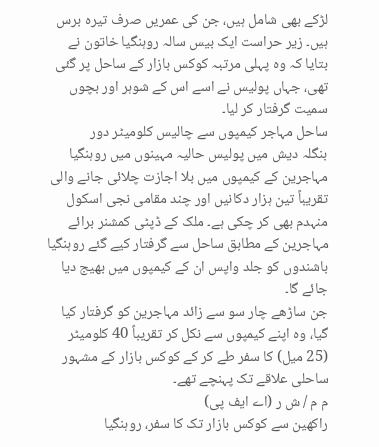لڑکے بھی شامل ہیں، جن کی عمریں صرف تیرہ برس ہیں۔ زیر حراست ایک بیس سالہ روہنگیا خاتون نے بتایا کہ وہ پہلی مرتبہ کوکس بازار کے ساحل پر گئی تھی، جہاں پولیس نے اسے اس کے شوہر اور بچوں سمیت گرفتار کر لیا۔
ساحل مہاجر کیمپوں سے چالیس کلومیٹر دور
بنگلہ دیش میں پولیس حالیہ مہینوں میں روہنگیا مہاجرین کے کیمپوں میں بلا اجازت چلائی جانے والی تقریباً تین ہزار دکانیں اور چند مقامی نجی اسکول منہدم بھی کر چکی ہے۔ ملک کے ڈپٹی کمشنر برائے مہاجرین کے مطابق ساحل سے گرفتار کیے گئے روہنگیا باشندوں کو جلد واپس ان کے کیمپوں میں بھیج دیا جائے گا۔
جن ساڑھے چار سو سے زائد مہاجرین کو گرفتار کیا گیا، وہ اپنے کیمپوں سے نکل کر تقریباً 40 کلومیٹر (25 میل) کا سفر طے کر کے کوکس بازار کے مشہور ساحلی علاقے تک پہنچے تھے۔
م م / ش ر (اے ایف پی)
راکھین سے کوکس بازار تک کا سفر، روہنگیا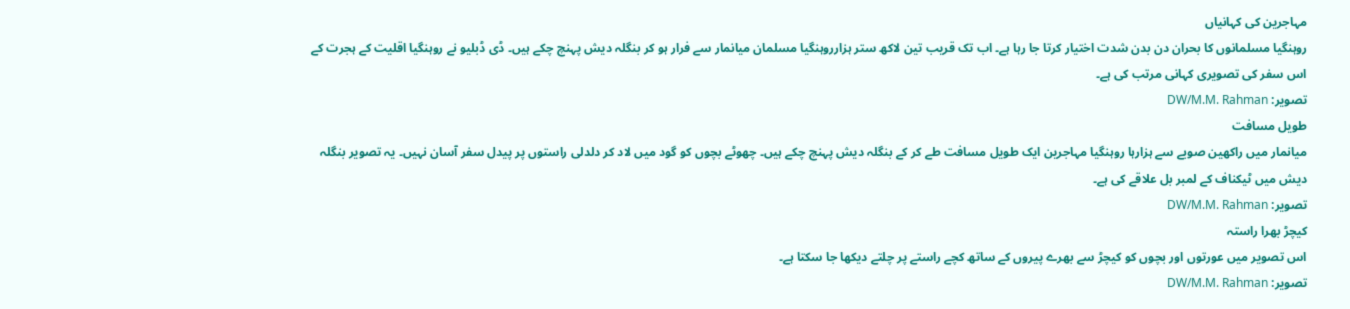مہاجرین کی کہانیاں
روہنگیا مسلمانوں کا بحران دن بدن شدت اختیار کرتا جا رہا ہے۔ اب تک قریب تین لاکھ ستر ہزارروہنگیا مسلمان میانمار سے فرار ہو کر بنگلہ دیش پہنچ چکے ہیں۔ ڈی ڈبلیو نے روہنگیا اقلیت کے ہجرت کے اس سفر کی تصویری کہانی مرتب کی ہے۔
تصویر: DW/M.M. Rahman
طویل مسافت
میانمار میں راکھین صوبے سے ہزارہا روہنگیا مہاجرین ایک طویل مسافت طے کر کے بنگلہ دیش پہنچ چکے ہیں۔ چھوٹے بچوں کو گود میں لاد کر دلدلی راستوں پر پیدل سفر آسان نہیں۔ یہ تصویر بنگلہ دیش میں ٹیکناف کے لمبر بل علاقے کی ہے۔
تصویر: DW/M.M. Rahman
کیچڑ بھرا راستہ
اس تصویر میں عورتوں اور بچوں کو کیچڑ سے بھرے پیروں کے ساتھ کچے راستے پر چلتے دیکھا جا سکتا ہے۔
تصویر: DW/M.M. Rahman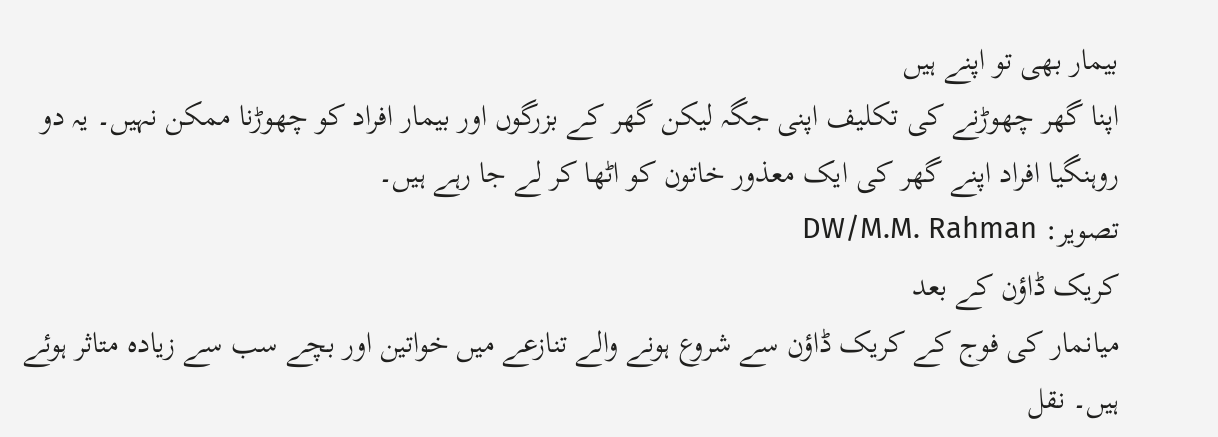بیمار بھی تو اپنے ہیں
اپنا گھر چھوڑنے کی تکلیف اپنی جگہ لیکن گھر کے بزرگوں اور بیمار افراد کو چھوڑنا ممکن نہیں۔ یہ دو روہنگیا افراد اپنے گھر کی ایک معذور خاتون کو اٹھا کر لے جا رہے ہیں۔
تصویر: DW/M.M. Rahman
کریک ڈاؤن کے بعد
میانمار کی فوج کے کریک ڈاؤن سے شروع ہونے والے تنازعے میں خواتین اور بچے سب سے زیادہ متاثر ہوئے ہیں۔ نقل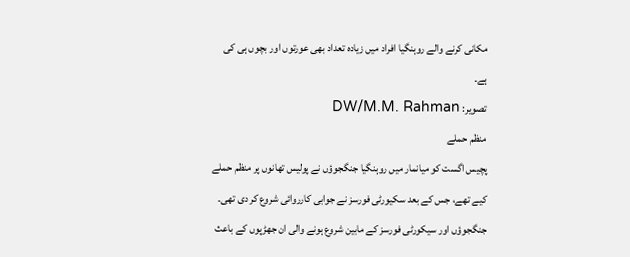مکانی کرنے والے روہنگیا افراد میں زیادہ تعداد بھی عورتوں اور بچوں ہی کی ہے۔
تصویر: DW/M.M. Rahman
منظم حملے
پچیس اگست کو میانمار میں روہنگیا جنگجوؤں نے پولیس تھانوں پر منظم حملے کیے تھے، جس کے بعد سکیورٹی فورسز نے جوابی کارروائی شروع کر دی تھی۔ جنگجوؤں اور سیکورٹی فورسز کے مابین شروع ہونے والی ان جھڑپوں کے باعث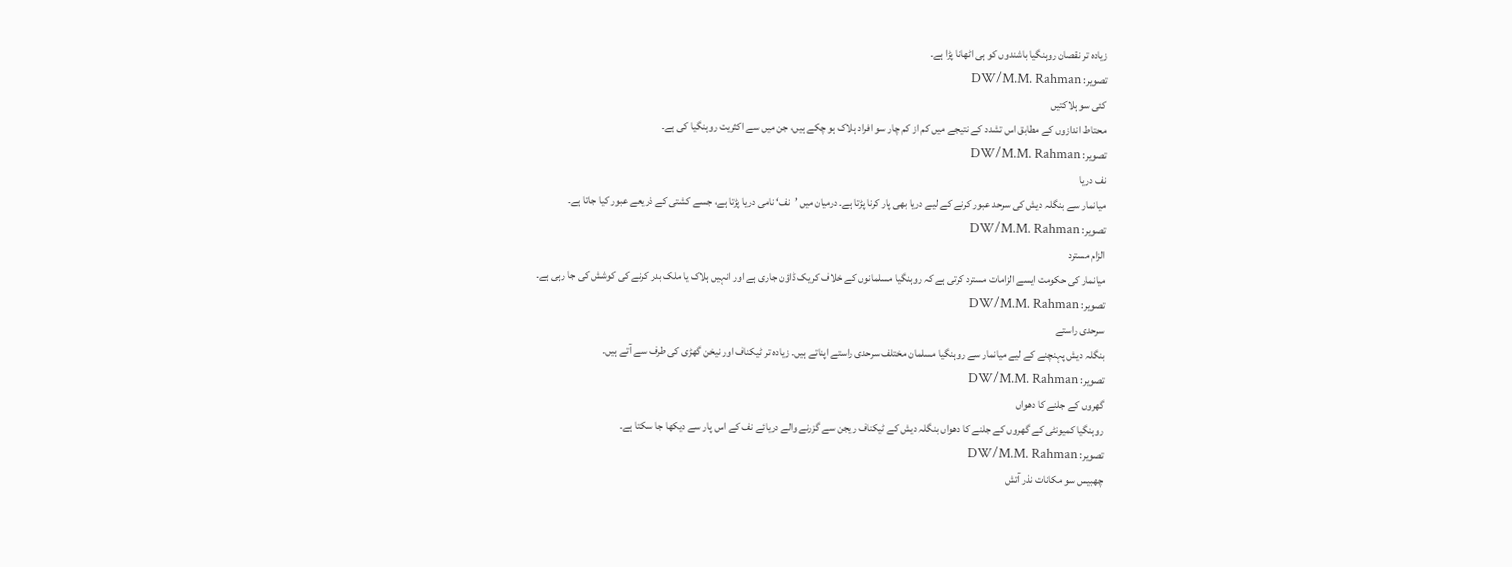زیادہ تر نقصان روہنگیا باشندوں کو ہی اٹھانا پڑا ہے۔
تصویر: DW/M.M. Rahman
کئی سو ہلاکتیں
محتاط اندازوں کے مطابق اس تشدد کے نتیجے میں کم از کم چار سو افراد ہلاک ہو چکے ہیں، جن میں سے اکثریت روہنگیا کی ہے۔
تصویر: DW/M.M. Rahman
نف دریا
میانمار سے بنگلہ دیش کی سرحد عبور کرنے کے لیے دریا بھی پار کرنا پڑتا ہے۔ درمیان میں ’نف‘ نامی دریا پڑتا ہے، جسے کشتی کے ذریعے عبور کیا جاتا ہے۔
تصویر: DW/M.M. Rahman
الزام مسترد
میانمار کی حکومت ایسے الزامات مسترد کرتی ہے کہ روہنگیا مسلمانوں کے خلاف کریک ڈاؤن جاری ہے اور انہیں ہلاک یا ملک بدر کرنے کی کوشش کی جا رہی ہے۔
تصویر: DW/M.M. Rahman
سرحدی راستے
بنگلہ دیش پہنچنے کے لیے میانمار سے روہنگیا مسلمان مختلف سرحدی راستے اپناتے ہیں۔ زیادہ تر ٹیکناف اور نیخن گھڑی کی طرف سے آتے ہیں۔
تصویر: DW/M.M. Rahman
گھروں کے جلنے کا دھواں
روہنگیا کمیونٹی کے گھروں کے جلنے کا دھواں بنگلہ دیش کے ٹیکناف ریجن سے گزرنے والے دریائے نف کے اس پار سے دیکھا جا سکتا ہے۔
تصویر: DW/M.M. Rahman
چھبیس سو مکانات نذر آتش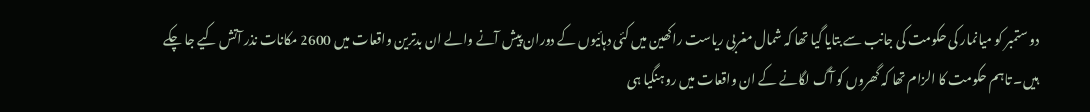دو ستمبر کو میانمار کی حکومت کی جانب سے بتایا گیا تھا کہ شمال مغربی ریاست راکھین میں کئی دہائیوں کے دوران پیش آنے والے ان بدترین واقعات میں 2600 مکانات نذر آتش کیے جا چکے ہیں۔ تاہم حکومت کا الزام تھا کہ گھروں کو آگ لگانے کے ان واقعات میں روہنگیا ہی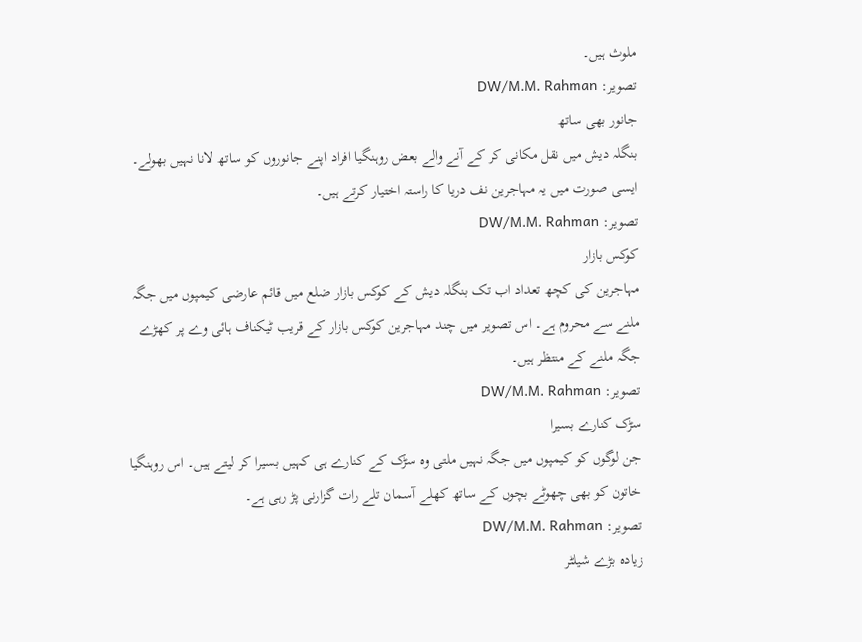ملوث ہیں۔
تصویر: DW/M.M. Rahman
جانور بھی ساتھ
بنگلہ دیش میں نقل مکانی کر کے آنے والے بعض روہنگیا افراد اپنے جانوروں کو ساتھ لانا نہیں بھولے۔ ایسی صورت میں یہ مہاجرین نف دریا کا راستہ اختیار کرتے ہیں۔
تصویر: DW/M.M. Rahman
کوکس بازار
مہاجرین کی کچھ تعداد اب تک بنگلہ دیش کے کوکس بازار ضلع میں قائم عارضی کیمپوں میں جگہ ملنے سے محروم ہے۔ اس تصویر میں چند مہاجرین کوکس بازار کے قریب ٹیکناف ہائی وے پر کھڑے جگہ ملنے کے منتظر ہیں۔
تصویر: DW/M.M. Rahman
سڑک کنارے بسیرا
جن لوگوں کو کیمپوں میں جگہ نہیں ملتی وہ سڑک کے کنارے ہی کہیں بسیرا کر لیتے ہیں۔ اس روہنگیا خاتون کو بھی چھوٹے بچوں کے ساتھ کھلے آسمان تلے رات گزارنی پڑ رہی ہے۔
تصویر: DW/M.M. Rahman
زیادہ بڑے شیلٹر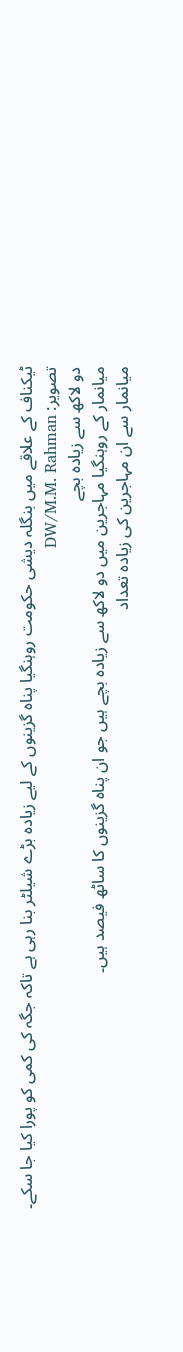ٹیکناف کے علاقے میں بنگلہ دیشی حکومت روہنگیا پناہ گزینوں کے لیے زیادہ بڑے شیلٹر بنا رہی ہے تاکہ جگہ کی کمی کو پورا کیا جا سکے۔
تصویر: DW/M.M. Rahman
دو لاکھ سے زیادہ بچے
میانمار کے روہنگیا مہاجرین میں دو لاکھ سے زیادہ بچے ہیں جو ان پناہ گزینوں کا ساٹھ فیصد ہیں۔
میانمار سے ان مہاجرین کی زیادہ تعداد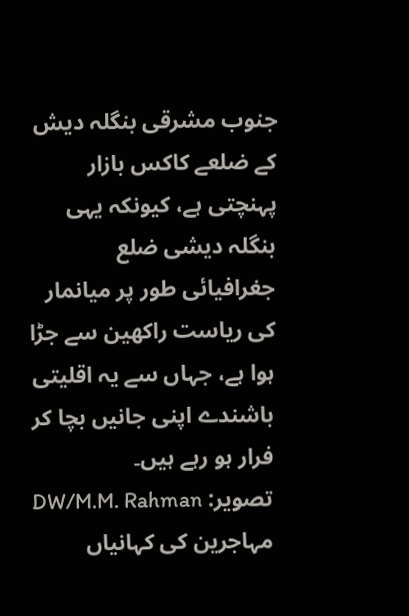جنوب مشرقی بنگلہ دیش کے ضلعے کاکس بازار پہنچتی ہے، کیونکہ یہی بنگلہ دیشی ضلع جغرافیائی طور پر میانمار کی ریاست راکھین سے جڑا ہوا ہے، جہاں سے یہ اقلیتی باشندے اپنی جانیں بچا کر فرار ہو رہے ہیں۔
تصویر: DW/M.M. Rahman
مہاجرین کی کہانیاں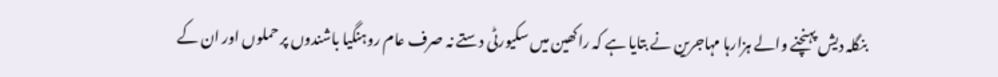بنگلہ دیش پہنچنے والے ہزارہا مہاجرین نے بتایا ہے کہ راکھین میں سکیورٹی دستے نہ صرف عام روہنگیا باشندوں پر حملوں اور ان کے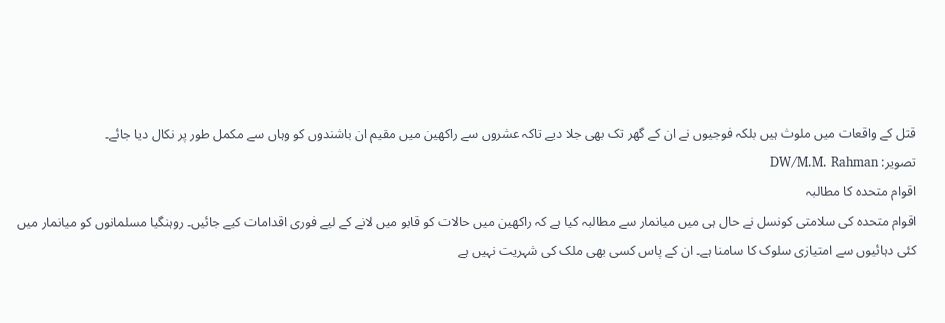قتل کے واقعات میں ملوث ہیں بلکہ فوجیوں نے ان کے گھر تک بھی جلا دیے تاکہ عشروں سے راکھین میں مقیم ان باشندوں کو وہاں سے مکمل طور پر نکال دیا جائے۔
تصویر: DW/M.M. Rahman
اقوام متحدہ کا مطالبہ
اقوام متحدہ کی سلامتی کونسل نے حال ہی میں میانمار سے مطالبہ کیا ہے کہ راکھین میں حالات کو قابو میں لانے کے لیے فوری اقدامات کیے جائیں۔ روہنگیا مسلمانوں کو میانمار میں کئی دہائیوں سے امتیازی سلوک کا سامنا ہے۔ ان کے پاس کسی بھی ملک کی شہریت نہیں ہے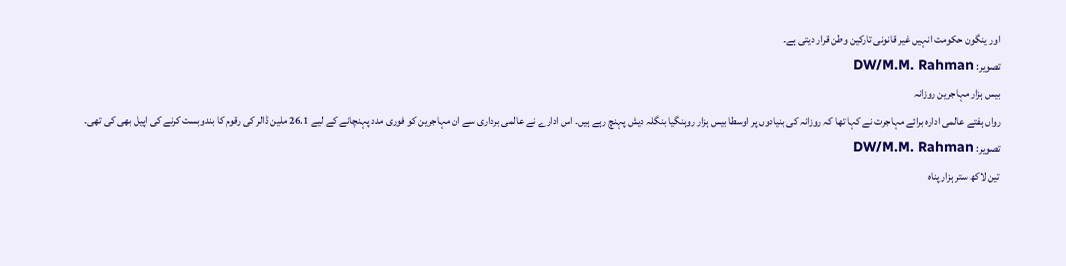اور ینگون حکومت انہیں غیر قانونی تارکین وطن قرار دیتی ہے۔
تصویر: DW/M.M. Rahman
بیس ہزار مہاجرین روزانہ
رواں ہفتے عالمی ادارہ برائے مہاجرت نے کہا تھا کہ روزانہ کی بنیادوں پر اوسطا بیس ہزار روہنگیا بنگلہ دیش پہنچ رہے ہیں۔ اس ادارے نے عالمی برداری سے ان مہاجرین کو فوری مدد پہنچانے کے لیے 26.1 ملین ڈالر کی رقوم کا بندوبست کرنے کی اپیل بھی کی تھی۔
تصویر: DW/M.M. Rahman
تین لاکھ ستر ہزار پناہ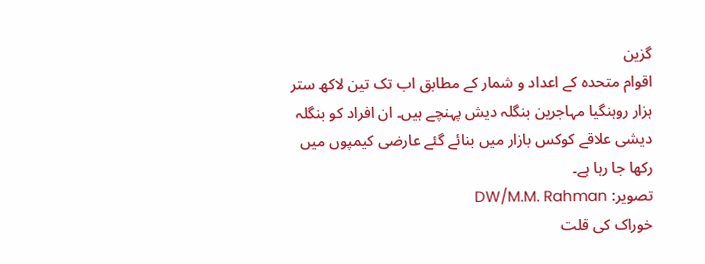گزین
اقوام متحدہ کے اعداد و شمار کے مطابق اب تک تین لاکھ ستر ہزار روہنگیا مہاجرین بنگلہ دیش پہنچے ہیں۔ ان افراد کو بنگلہ دیشی علاقے کوکس بازار میں بنائے گئے عارضی کیمپوں میں رکھا جا رہا ہے۔
تصویر: DW/M.M. Rahman
خوراک کی قلت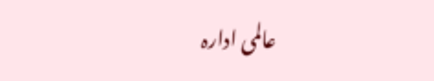عالمی ادارہ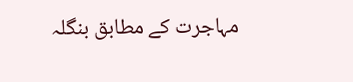مہاجرت کے مطابق بنگلہ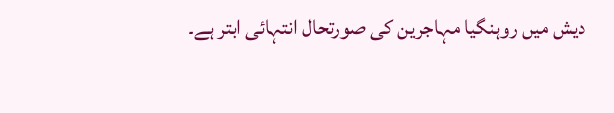دیش میں روہنگیا مہاجرین کی صورتحال انتہائی ابتر ہے۔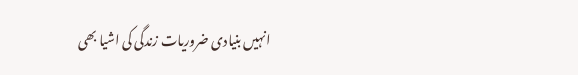انہیں بنیادی ضروریات زندگی کی اشیا بھی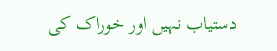دستیاب نہیں اور خوراک کی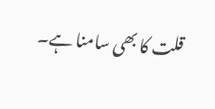قلت کا بھی سامنا ہے۔